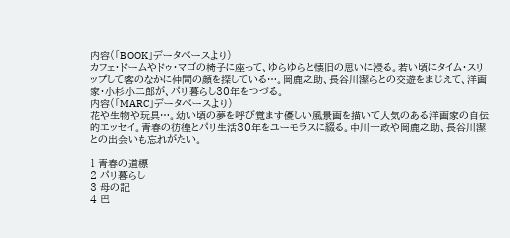内容(「BOOK」データベースより)
カフェ・ドームやドゥ・マゴの椅子に座って、ゆらゆらと懐旧の思いに浸る。若い頃にタイム・スリップして客のなかに仲間の顔を探している…。岡鹿之助、長谷川潔らとの交遊をまじえて、洋画家・小杉小二郎が、パリ暮らし30年をつづる。
内容(「MARC」データベースより)
花や生物や玩具…。幼い頃の夢を呼び覚ます優しい風景画を描いて人気のある洋画家の自伝的エッセイ。青春の彷徨とパリ生活30年をユーモラスに綴る。中川一政や岡鹿之助、長谷川潔との出会いも忘れがたい。

1 青春の道標
2 パリ暮らし
3 母の記
4 巴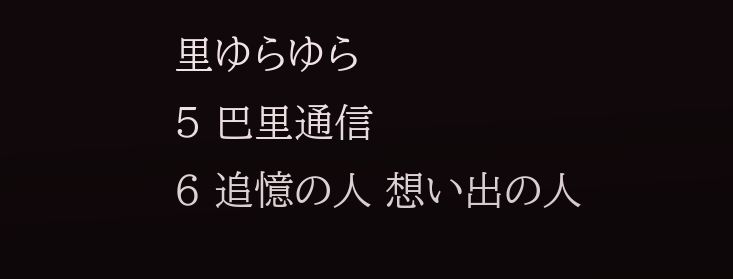里ゆらゆら
5 巴里通信
6 追憶の人 想い出の人